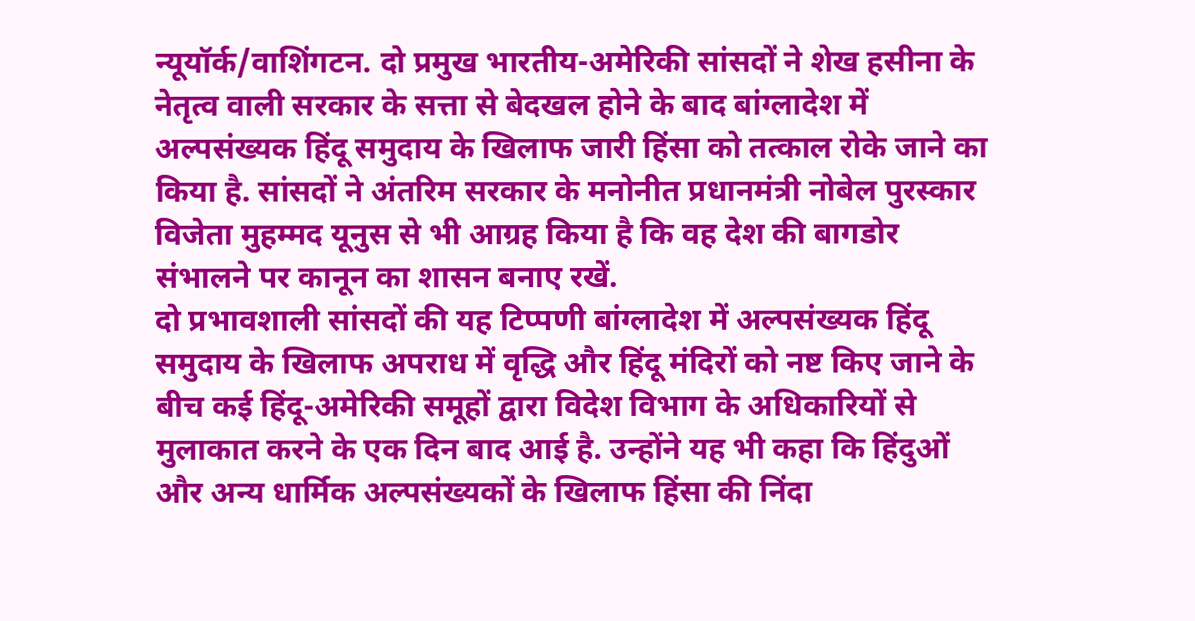न्यूयॉर्क/वाशिंगटन. दो प्रमुख भारतीय-अमेरिकी सांसदों ने शेख हसीना के नेतृत्व वाली सरकार के सत्ता से बेदखल होने के बाद बांग्लादेश में अल्पसंख्यक हिंदू समुदाय के खिलाफ जारी हिंसा को तत्काल रोके जाने का किया है. सांसदों ने अंतरिम सरकार के मनोनीत प्रधानमंत्री नोबेल पुरस्कार विजेता मुहम्मद यूनुस से भी आग्रह किया है कि वह देश की बागडोर संभालने पर कानून का शासन बनाए रखें.
दो प्रभावशाली सांसदों की यह टिप्पणी बांग्लादेश में अल्पसंख्यक हिंदू समुदाय के खिलाफ अपराध में वृद्धि और हिंदू मंदिरों को नष्ट किए जाने के बीच कई हिंदू-अमेरिकी समूहों द्वारा विदेश विभाग के अधिकारियों से मुलाकात करने के एक दिन बाद आई है. उन्होंने यह भी कहा कि हिंदुओं और अन्य धार्मिक अल्पसंख्यकों के खिलाफ हिंसा की निंदा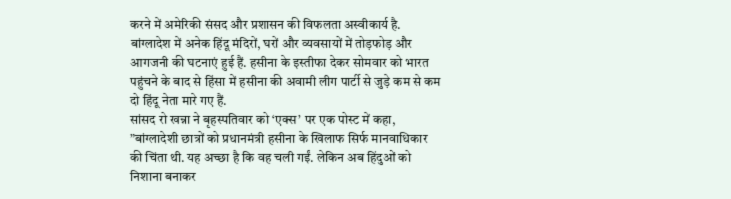करने में अमेरिकी संसद और प्रशासन की विफलता अस्वीकार्य है. बांग्लादेश में अनेक हिंदू मंदिरों, घरों और व्यवसायों में तोड़फोड़ और आगजनी की घटनाएं हुई हैं. हसीना के इस्तीफा देकर सोमवार को भारत पहुंचने के बाद से हिंसा में हसीना की अवामी लीग पार्टी से जुड़े कम से कम दो हिंदू नेता मारे गए हैं.
सांसद रो खन्ना ने बृहस्पतिवार को ‘एक्स’ पर एक पोस्ट में कहा, ”बांग्लादेशी छात्रों को प्रधानमंत्री हसीना के खिलाफ सिर्फ मानवाधिकार की चिंता थी. यह अच्छा है कि वह चली गईं. लेकिन अब हिंदुओं को निशाना बनाकर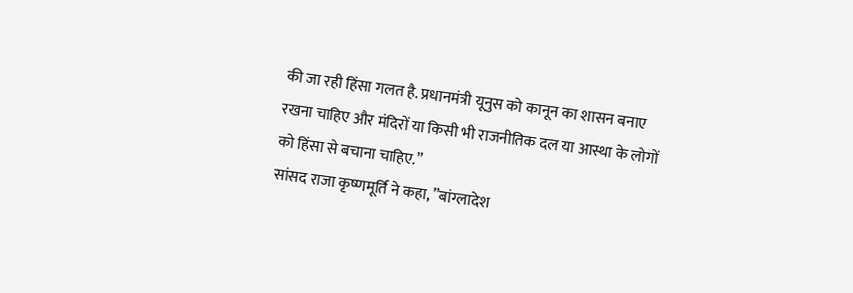की जा रही हिंसा गलत है. प्रधानमंत्री यूनुस को कानून का शासन बनाए रखना चाहिए और मंदिरों या किसी भी राजनीतिक दल या आस्था के लोगों को हिंसा से बचाना चाहिए.”
सांसद राजा कृष्णमूर्ति ने कहा, ”बांग्लादेश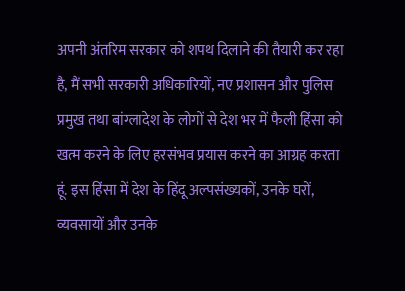अपनी अंतरिम सरकार को शपथ दिलाने की तैयारी कर रहा है, मैं सभी सरकारी अधिकारियों, नए प्रशासन और पुलिस प्रमुख तथा बांग्लादेश के लोगों से देश भर में फैली हिंसा को खत्म करने के लिए हरसंभव प्रयास करने का आग्रह करता हूं. इस हिंसा में देश के हिंदू अल्पसंख्यकों, उनके घरों, व्यवसायों और उनके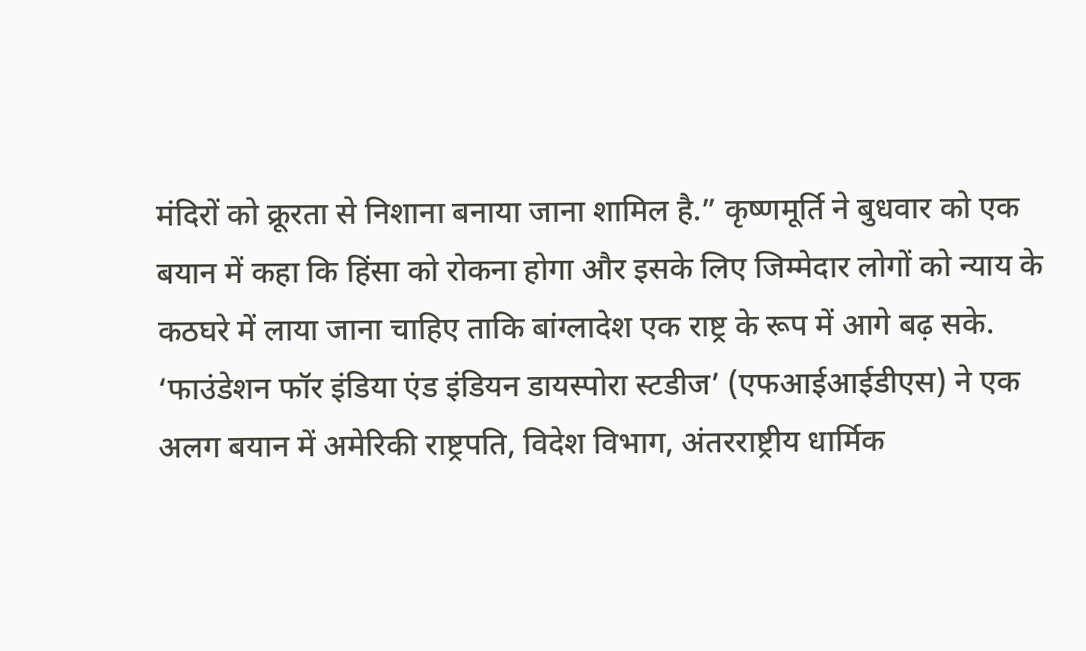मंदिरों को क्रूरता से निशाना बनाया जाना शामिल है.” कृष्णमूर्ति ने बुधवार को एक बयान में कहा कि हिंसा को रोकना होगा और इसके लिए जिम्मेदार लोगों को न्याय के कठघरे में लाया जाना चाहिए ताकि बांग्लादेश एक राष्ट्र के रूप में आगे बढ़ सके.
‘फाउंडेशन फॉर इंडिया एंड इंडियन डायस्पोरा स्टडीज’ (एफआईआईडीएस) ने एक अलग बयान में अमेरिकी राष्ट्रपति, विदेश विभाग, अंतरराष्ट्रीय धार्मिक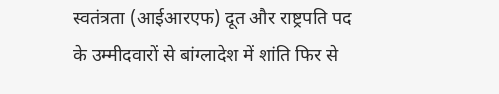स्वतंत्रता (आईआरएफ) दूत और राष्ट्रपति पद के उम्मीदवारों से बांग्लादेश में शांति फिर से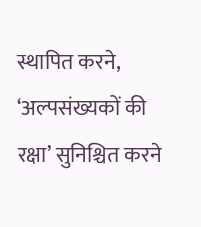स्थापित करने, ‘अल्पसंख्यकों की रक्षा’ सुनिश्चित करने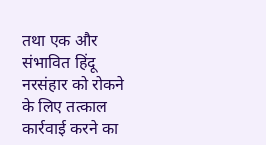तथा एक और संभावित हिंदू नरसंहार को रोकने के लिए तत्काल कार्रवाई करने का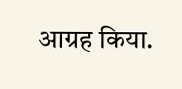आग्रह किया.